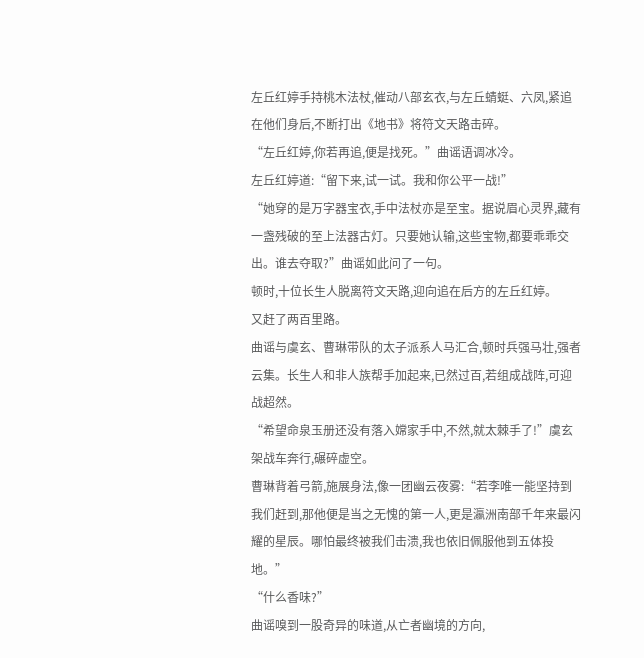左丘红婷手持桃木法杖,催动八部玄衣,与左丘蜻蜓、六凤,紧追在他们身后,不断打出《地书》将符文天路击碎。
“左丘红婷,你若再追,便是找死。”曲谣语调冰冷。
左丘红婷道:“留下来,试一试。我和你公平一战!”
“她穿的是万字器宝衣,手中法杖亦是至宝。据说眉心灵界,藏有一盏残破的至上法器古灯。只要她认输,这些宝物,都要乖乖交出。谁去夺取?”曲谣如此问了一句。
顿时,十位长生人脱离符文天路,迎向追在后方的左丘红婷。
又赶了两百里路。
曲谣与虞玄、曹琳带队的太子派系人马汇合,顿时兵强马壮,强者云集。长生人和非人族帮手加起来,已然过百,若组成战阵,可迎战超然。
“希望命泉玉册还没有落入嫦家手中,不然,就太棘手了!”虞玄架战车奔行,碾碎虚空。
曹琳背着弓箭,施展身法,像一团幽云夜雾:“若李唯一能坚持到我们赶到,那他便是当之无愧的第一人,更是瀛洲南部千年来最闪耀的星辰。哪怕最终被我们击溃,我也依旧佩服他到五体投地。”
“什么香味?”
曲谣嗅到一股奇异的味道,从亡者幽境的方向,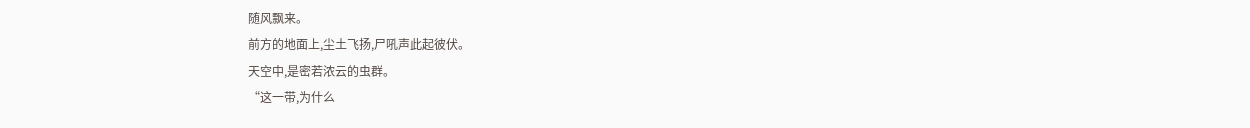随风飘来。
前方的地面上,尘土飞扬,尸吼声此起彼伏。
天空中,是密若浓云的虫群。
“这一带,为什么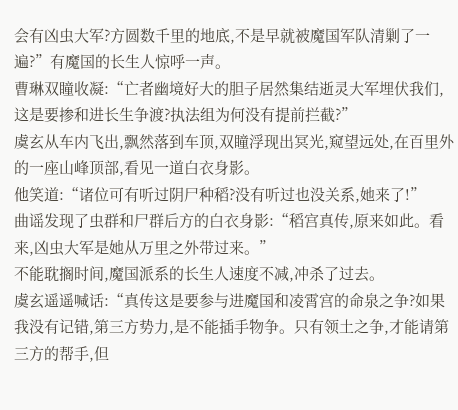会有凶虫大军?方圆数千里的地底,不是早就被魔国军队清剿了一遍?”有魔国的长生人惊呼一声。
曹琳双瞳收凝:“亡者幽境好大的胆子居然集结逝灵大军埋伏我们,这是要掺和进长生争渡?执法组为何没有提前拦截?”
虞玄从车内飞出,飘然落到车顶,双瞳浮现出冥光,窥望远处,在百里外的一座山峰顶部,看见一道白衣身影。
他笑道:“诸位可有听过阴尸种稻?没有听过也没关系,她来了!”
曲谣发现了虫群和尸群后方的白衣身影:“稻宫真传,原来如此。看来,凶虫大军是她从万里之外带过来。”
不能耽搁时间,魔国派系的长生人速度不减,冲杀了过去。
虞玄遥遥喊话:“真传这是要参与进魔国和凌霄宫的命泉之争?如果我没有记错,第三方势力,是不能插手物争。只有领土之争,才能请第三方的帮手,但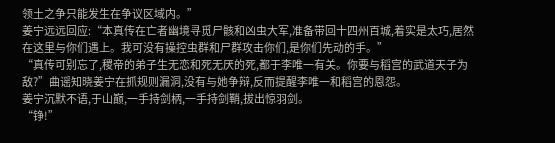领土之争只能发生在争议区域内。”
姜宁远远回应:“本真传在亡者幽境寻觅尸骸和凶虫大军,准备带回十四州百城,着实是太巧,居然在这里与你们遇上。我可没有操控虫群和尸群攻击你们,是你们先动的手。”
“真传可别忘了,稷帝的弟子生无恋和死无厌的死,都于李唯一有关。你要与稻宫的武道天子为敌?”曲谣知晓姜宁在抓规则漏洞,没有与她争辩,反而提醒李唯一和稻宫的恩怨。
姜宁沉默不语,于山巅,一手持剑柄,一手持剑鞘,拔出惊羽剑。
“铮!”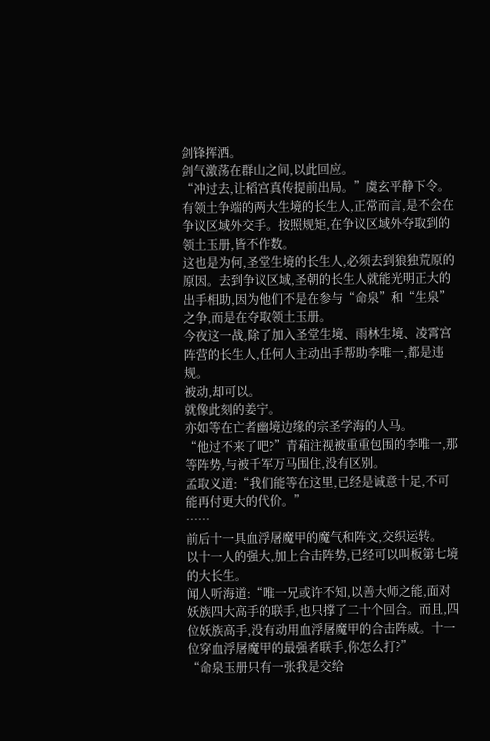剑锋挥洒。
剑气激荡在群山之间,以此回应。
“冲过去,让稻宫真传提前出局。”虞玄平静下令。
有领土争端的两大生境的长生人,正常而言,是不会在争议区域外交手。按照规矩,在争议区域外夺取到的领土玉册,皆不作数。
这也是为何,圣堂生境的长生人,必须去到狼独荒原的原因。去到争议区域,圣朝的长生人就能光明正大的出手相助,因为他们不是在参与“命泉”和“生泉”之争,而是在夺取领土玉册。
今夜这一战,除了加入圣堂生境、雨林生境、凌霄宫阵营的长生人,任何人主动出手帮助李唯一,都是违规。
被动,却可以。
就像此刻的姜宁。
亦如等在亡者幽境边缘的宗圣学海的人马。
“他过不来了吧?”青葙注视被重重包围的李唯一,那等阵势,与被千军万马围住,没有区别。
孟取义道:“我们能等在这里,已经是诚意十足,不可能再付更大的代价。”
……
前后十一具血浮屠魔甲的魔气和阵文,交织运转。
以十一人的强大,加上合击阵势,已经可以叫板第七境的大长生。
闻人听海道:“唯一兄或许不知,以善大师之能,面对妖族四大高手的联手,也只撑了二十个回合。而且,四位妖族高手,没有动用血浮屠魔甲的合击阵威。十一位穿血浮屠魔甲的最强者联手,你怎么打?”
“命泉玉册只有一张我是交给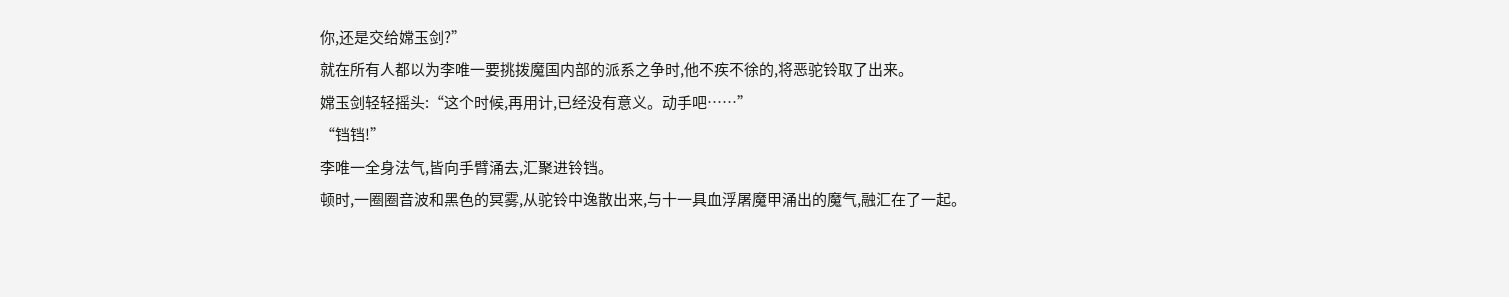你,还是交给嫦玉剑?”
就在所有人都以为李唯一要挑拨魔国内部的派系之争时,他不疾不徐的,将恶驼铃取了出来。
嫦玉剑轻轻摇头:“这个时候,再用计,已经没有意义。动手吧……”
“铛铛!”
李唯一全身法气,皆向手臂涌去,汇聚进铃铛。
顿时,一圈圈音波和黑色的冥雾,从驼铃中逸散出来,与十一具血浮屠魔甲涌出的魔气,融汇在了一起。